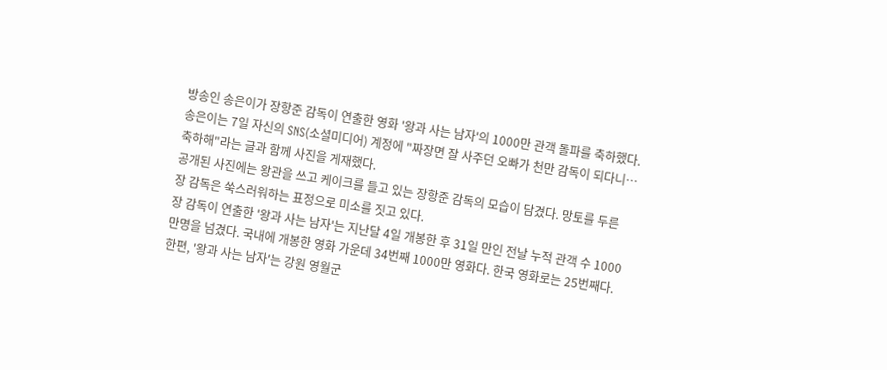방송인 송은이가 장항준 감독이 연출한 영화 '왕과 사는 남자'의 1000만 관객 돌파를 축하했다.
송은이는 7일 자신의 SNS(소셜미디어) 계정에 "짜장면 잘 사주던 오빠가 천만 감독이 되다니…축하해"라는 글과 함께 사진을 게재했다.
공개된 사진에는 왕관을 쓰고 케이크를 들고 있는 장항준 감독의 모습이 담겼다. 망토를 두른 장 감독은 쑥스러워하는 표정으로 미소를 짓고 있다.
장 감독이 연출한 '왕과 사는 남자'는 지난달 4일 개봉한 후 31일 만인 전날 누적 관객 수 1000만명을 넘겼다. 국내에 개봉한 영화 가운데 34번째 1000만 영화다. 한국 영화로는 25번째다.
한편, '왕과 사는 남자'는 강원 영월군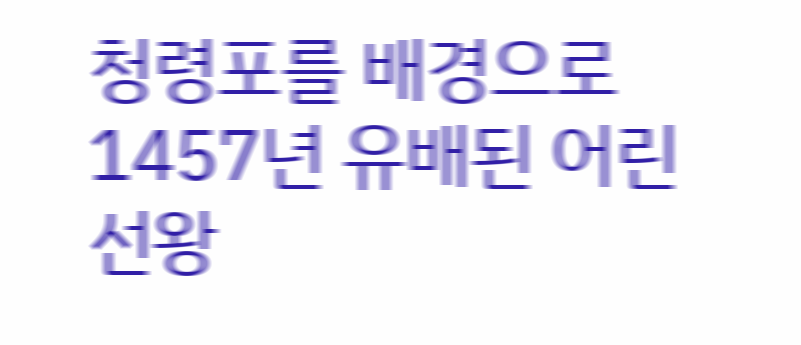청령포를 배경으로 1457년 유배된 어린 선왕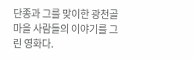단종과 그를 맞이한 광천골 마을 사람들의 이야기를 그린 영화다.